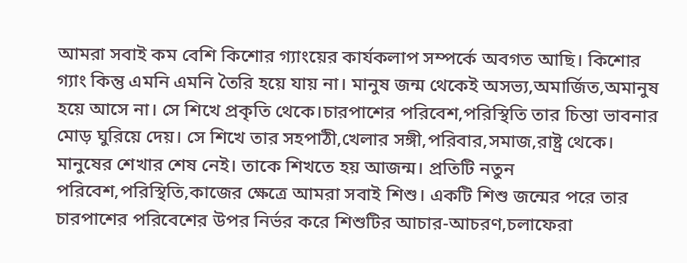আমরা সবাই কম বেশি কিশোর গ্যাংয়ের কার্যকলাপ সম্পর্কে অবগত আছি। কিশোর গ্যাং কিন্তু এমনি এমনি তৈরি হয়ে যায় না। মানুষ জন্ম থেকেই অসভ্য,অমার্জিত,অমানুষ হয়ে আসে না। সে শিখে প্রকৃতি থেকে।চারপাশের পরিবেশ,পরিস্থিতি তার চিন্তা ভাবনার মোড় ঘুরিয়ে দেয়। সে শিখে তার সহপাঠী,খেলার সঙ্গী,পরিবার,সমাজ,রাষ্ট্র থেকে। মানুষের শেখার শেষ নেই। তাকে শিখতে হয় আজন্ম। প্রতিটি নতুন পরিবেশ,পরিস্থিতি,কাজের ক্ষেত্রে আমরা সবাই শিশু। একটি শিশু জন্মের পরে তার চারপাশের পরিবেশের উপর নির্ভর করে শিশুটির আচার-আচরণ,চলাফেরা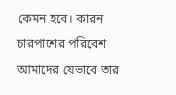কেমন হবে। কারন চারপাশের পরিবেশ আমাদের যেভাবে তার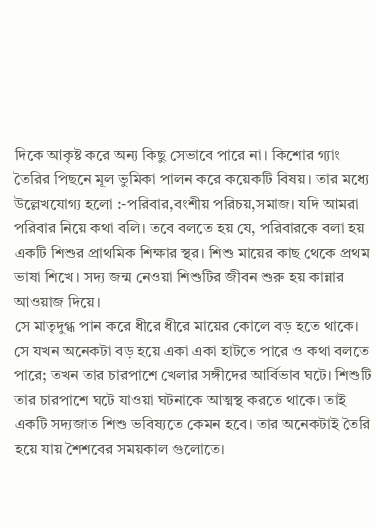দিকে আকৃষ্ট করে অন্য কিছু সেভাবে পারে না। কিশোর গ্যাং তৈরির পিছনে মূল ভুমিকা পালন করে কয়েকটি বিষয়। তার মধ্যে উল্লেখযোগ্য হলো :-পরিবার,বংশীয় পরিচয়,সমাজ। যদি আমরা পরিবার নিয়ে কথা বলি। তবে বলতে হয় যে, পরিবারকে বলা হয় একটি শিশুর প্রাথমিক শিক্ষার স্থর। শিশু মায়ের কাছ থেকে প্রথম ভাষা শিখে। সদ্য জন্ম নেওয়া শিশুটির জীবন শুরু হয় কান্নার আওয়াজ দিয়ে।
সে মাতৃদুগ্ধ পান করে ধীরে ধীরে মায়ের কোলে বড় হতে থাকে। সে যখন অনেকটা বড় হয়ে একা একা হাটতে পারে ও কথা বলতে পারে; তখন তার চারপাশে খেলার সঙ্গীদের আর্বিভাব ঘটে। শিশুটি তার চারপাশে ঘটে যাওয়া ঘটনাকে আত্মস্থ করতে থাকে। তাই একটি সদ্যজাত শিশু ভবিষ্যতে কেমন হবে। তার অনেকটাই তৈরি হয়ে যায় শৈশবের সময়কাল গুলোতে।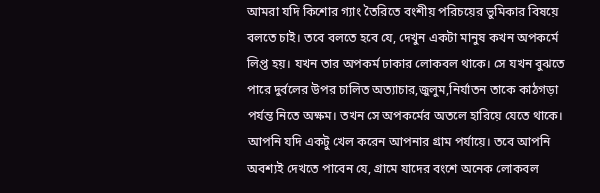আমরা যদি কিশোর গ্যাং তৈরিতে বংশীয় পরিচয়ের ভুমিকার বিষয়ে বলতে চাই। তবে বলতে হবে যে, দেখুন একটা মানুষ কখন অপকর্মে লিপ্ত হয়। যখন তার অপকর্ম ঢাকার লোকবল থাকে। সে যখন বুঝতে পারে দুর্বলের উপর চালিত অত্যাচার,জুলুম,নির্যাতন তাকে কাঠগড়া পর্যন্ত নিতে অক্ষম। তখন সে অপকর্মের অতলে হারিয়ে যেতে থাকে। আপনি যদি একটু খেল করেন আপনার গ্রাম পর্যায়ে। তবে আপনি অবশ্যই দেখতে পাবেন যে, গ্রামে যাদের বংশে অনেক লোকবল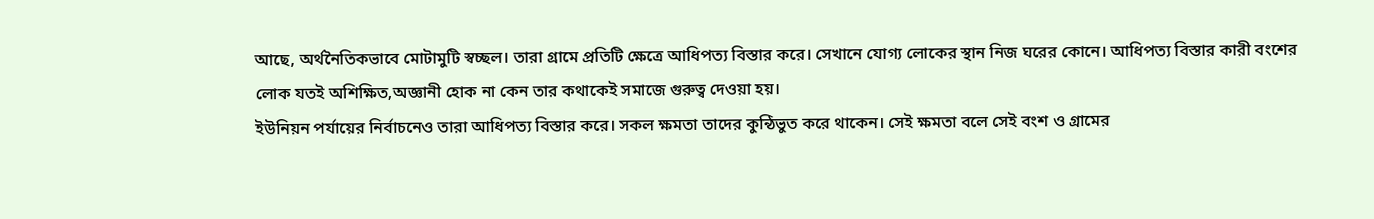আছে, অর্থনৈতিকভাবে মোটামুটি স্বচ্ছল। তারা গ্রামে প্রতিটি ক্ষেত্রে আধিপত্য বিস্তার করে। সেখানে যোগ্য লোকের স্থান নিজ ঘরের কোনে। আধিপত্য বিস্তার কারী বংশের লোক যতই অশিক্ষিত,অজ্ঞানী হোক না কেন তার কথাকেই সমাজে গুরুত্ব দেওয়া হয়।
ইউনিয়ন পর্যায়ের নির্বাচনেও তারা আধিপত্য বিস্তার করে। সকল ক্ষমতা তাদের কুন্ঠিভুত করে থাকেন। সেই ক্ষমতা বলে সেই বংশ ও গ্রামের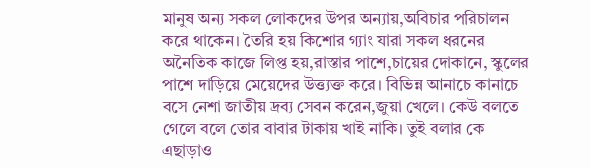মানুষ অন্য সকল লোকদের উপর অন্যায়,অবিচার পরিচালন করে থাকেন। তৈরি হয় কিশোর গ্যাং যারা সকল ধরনের অনৈতিক কাজে লিপ্ত হয়,রাস্তার পাশে,চায়ের দোকানে, স্কুলের পাশে দাড়িয়ে মেয়েদের উত্ত্যক্ত করে। বিভিন্ন আনাচে কানাচে বসে নেশা জাতীয় দ্রব্য সেবন করেন,জুয়া খেলে। কেউ বলতে গেলে বলে তোর বাবার টাকায় খাই নাকি। তুই বলার কে এছাড়াও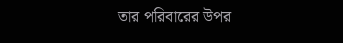তার পরিবারের উপর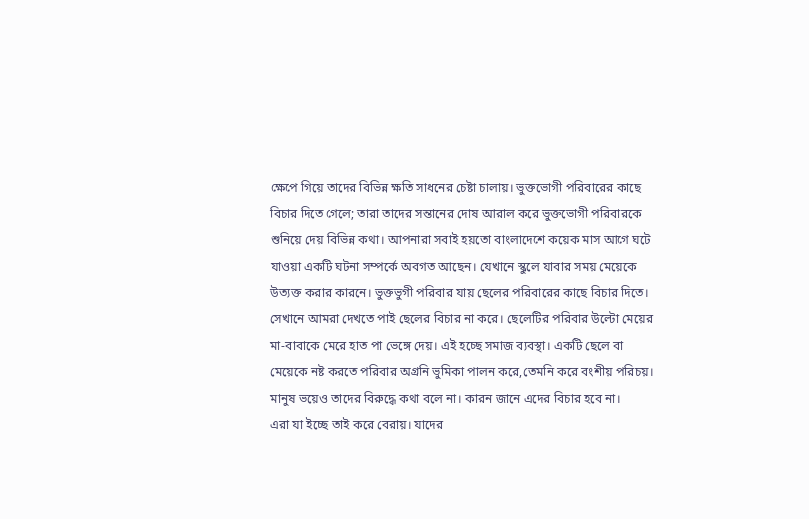ক্ষেপে গিয়ে তাদের বিভিন্ন ক্ষতি সাধনের চেষ্টা চালায়। ভুক্তভোগী পরিবারের কাছে বিচার দিতে গেলে; তারা তাদের সন্তানের দোষ আরাল করে ভুক্তভোগী পরিবারকে শুনিয়ে দেয় বিভিন্ন কথা। আপনারা সবাই হয়তো বাংলাদেশে কয়েক মাস আগে ঘটে যাওয়া একটি ঘটনা সম্পর্কে অবগত আছেন। যেখানে স্কুলে যাবার সময় মেয়েকে উত্যক্ত করার কারনে। ভুক্তভুগী পরিবার যায় ছেলের পরিবারের কাছে বিচার দিতে। সেখানে আমরা দেখতে পাই ছেলের বিচার না করে। ছেলেটির পরিবার উল্টো মেয়ের মা-বাবাকে মেরে হাত পা ভেঙ্গে দেয়। এই হচ্ছে সমাজ ব্যবস্থা। একটি ছেলে বা মেয়েকে নষ্ট করতে পরিবার অগ্রনি ভুমিকা পালন করে,তেমনি করে বংশীয় পরিচয়। মানুষ ভয়েও তাদের বিরুদ্ধে কথা বলে না। কারন জানে এদের বিচার হবে না।
এরা যা ইচ্ছে তাই করে বেরায়। যাদের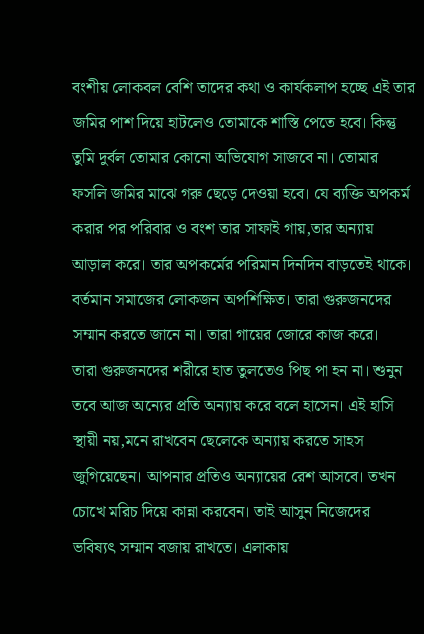বংশীয় লোকবল বেশি তাদের কথা ও কার্যকলাপ হচ্ছে এই তার জমির পাশ দিয়ে হাটলেও তোমাকে শাস্তি পেতে হবে। কিন্তু তুমি দুর্বল তোমার কোনো অভিযোগ সাজবে না। তোমার ফসলি জমির মাঝে গরু ছেড়ে দেওয়া হবে। যে ব্যক্তি অপকর্ম করার পর পরিবার ও বংশ তার সাফাই গায়,তার অন্যায় আড়াল করে। তার অপকর্মের পরিমান দিনদিন বাড়তেই থাকে। বর্তমান সমাজের লোকজন অপশিক্ষিত। তারা গুরুজনদের সম্মান করতে জানে না। তারা গায়ের জোরে কাজ করে।
তারা গুরুজনদের শরীরে হাত তুলতেও পিছ পা হন না। শুনুন তবে আজ অন্যের প্রতি অন্যায় করে বলে হাসেন। এই হাসি স্থায়ী নয়,মনে রাখবেন ছেলেকে অন্যায় করতে সাহস জুগিয়েছেন। আপনার প্রতিও অন্যায়ের রেশ আসবে। তখন চোখে মরিচ দিয়ে কান্না করবেন। তাই আসুন নিজেদের ভবিষ্যৎ সম্মান বজায় রাখতে। এলাকায়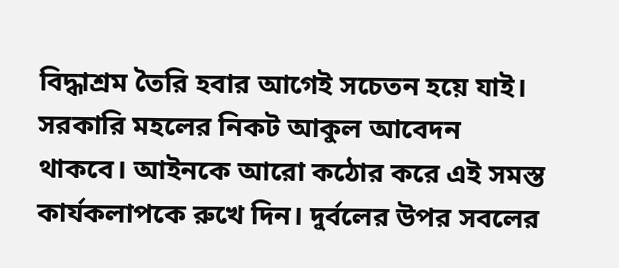বিদ্ধাশ্রম তৈরি হবার আগেই সচেতন হয়ে যাই। সরকারি মহলের নিকট আকুল আবেদন থাকবে। আইনকে আরো কঠোর করে এই সমস্ত কার্যকলাপকে রুখে দিন। দুর্বলের উপর সবলের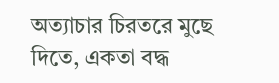অত্যাচার চিরতরে মুছে দিতে, একতা বদ্ধ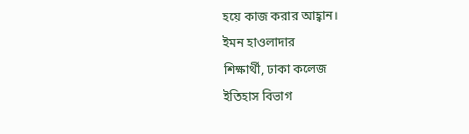হয়ে কাজ করার আহ্বান।
ইমন হাওলাদার
শিক্ষার্থী, ঢাকা কলেজ
ইতিহাস বিভাগ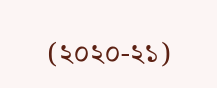(২০২০-২১)